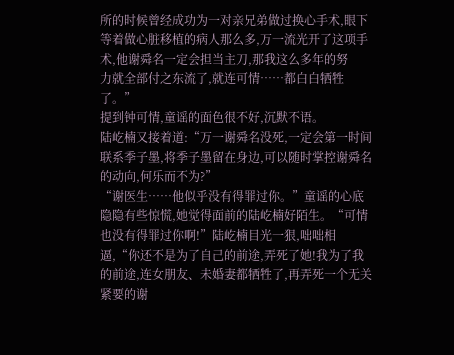所的时候曾经成功为一对亲兄弟做过换心手术,眼下等着做心脏移植的病人那么多,万一流光开了这项手术,他谢舜名一定会担当主刀,那我这么多年的努
力就全部付之东流了,就连可情……都白白牺牲了。”
提到钟可情,童谣的面色很不好,沉默不语。
陆屹楠又接着道:“万一谢舜名没死,一定会第一时间联系季子墨,将季子墨留在身边,可以随时掌控谢舜名的动向,何乐而不为?”
“谢医生……他似乎没有得罪过你。”童谣的心底隐隐有些惊慌,她觉得面前的陆屹楠好陌生。“可情也没有得罪过你啊!”陆屹楠目光一狠,咄咄相逼,“你还不是为了自己的前途,弄死了她!我为了我的前途,连女朋友、未婚妻都牺牲了,再弄死一个无关紧要的谢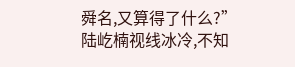舜名,又算得了什么?”
陆屹楠视线冰冷,不知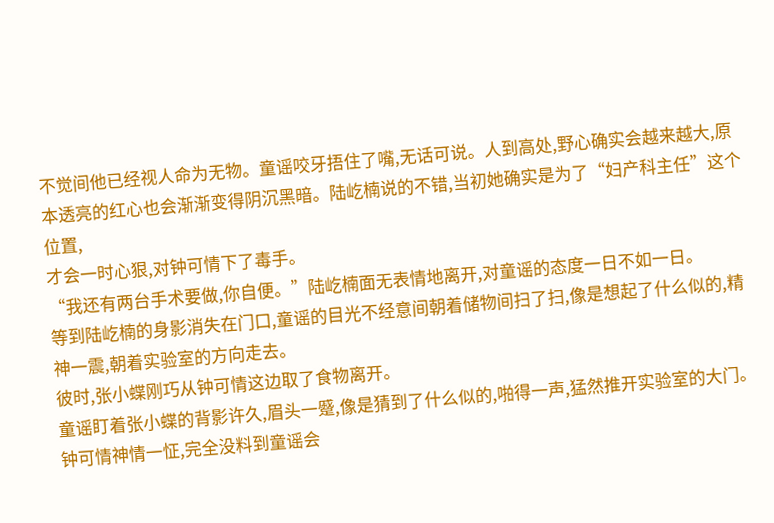不觉间他已经视人命为无物。童谣咬牙捂住了嘴,无话可说。人到高处,野心确实会越来越大,原本透亮的红心也会渐渐变得阴沉黑暗。陆屹楠说的不错,当初她确实是为了“妇产科主任”这个位置,
才会一时心狠,对钟可情下了毒手。
“我还有两台手术要做,你自便。”陆屹楠面无表情地离开,对童谣的态度一日不如一日。
等到陆屹楠的身影消失在门口,童谣的目光不经意间朝着储物间扫了扫,像是想起了什么似的,精神一震,朝着实验室的方向走去。
彼时,张小蝶刚巧从钟可情这边取了食物离开。
童谣盯着张小蝶的背影许久,眉头一蹙,像是猜到了什么似的,啪得一声,猛然推开实验室的大门。
钟可情神情一怔,完全没料到童谣会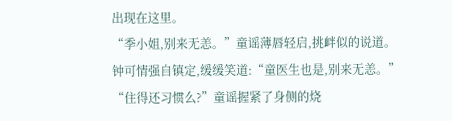出现在这里。
“季小姐,别来无恙。”童谣薄唇轻启,挑衅似的说道。
钟可情强自镇定,缓缓笑道:“童医生也是,别来无恙。”
“住得还习惯么?”童谣握紧了身侧的烧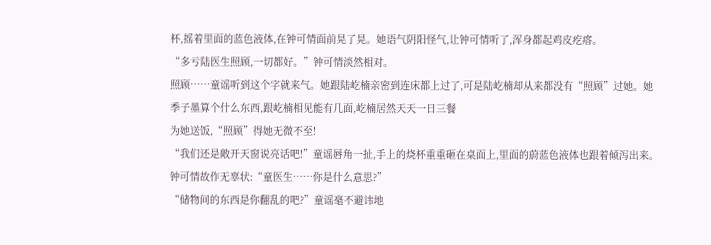杯,摇着里面的蓝色液体,在钟可情面前晃了晃。她语气阴阳怪气,让钟可情听了,浑身都起鸡皮疙瘩。
“多亏陆医生照顾,一切都好。”钟可情淡然相对。
照顾……童谣听到这个字就来气。她跟陆屹楠亲密到连床都上过了,可是陆屹楠却从来都没有“照顾”过她。她季子墨算个什么东西,跟屹楠相见能有几面,屹楠居然天天一日三餐
为她送饭,“照顾”得她无微不至!
“我们还是敞开天窗说亮话吧!”童谣唇角一扯,手上的烧杯重重砸在桌面上,里面的蔚蓝色液体也跟着倾泻出来。
钟可情故作无辜状:“童医生……你是什么意思?”
“储物间的东西是你翻乱的吧?”童谣毫不避讳地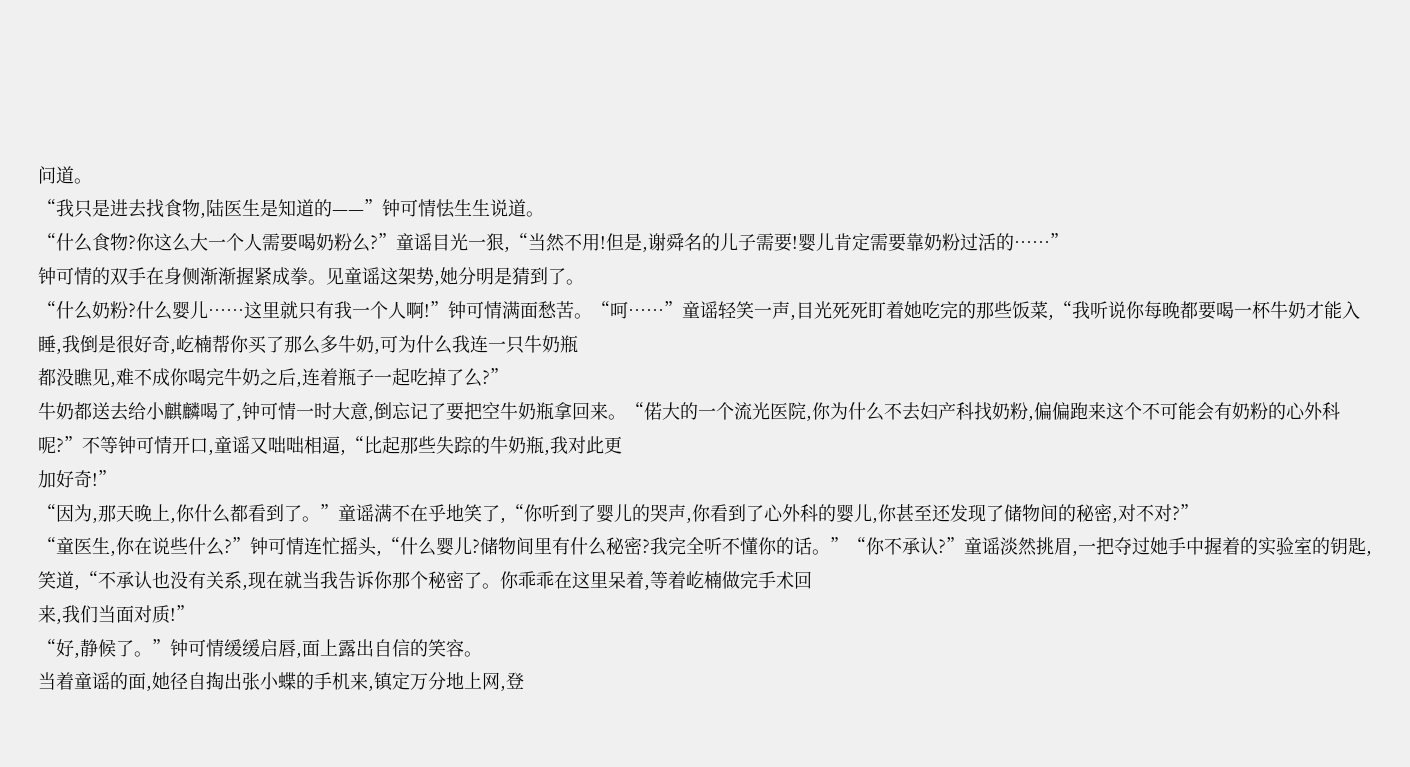问道。
“我只是进去找食物,陆医生是知道的——”钟可情怯生生说道。
“什么食物?你这么大一个人需要喝奶粉么?”童谣目光一狠,“当然不用!但是,谢舜名的儿子需要!婴儿肯定需要靠奶粉过活的……”
钟可情的双手在身侧渐渐握紧成拳。见童谣这架势,她分明是猜到了。
“什么奶粉?什么婴儿……这里就只有我一个人啊!”钟可情满面愁苦。“呵……”童谣轻笑一声,目光死死盯着她吃完的那些饭菜,“我听说你每晚都要喝一杯牛奶才能入睡,我倒是很好奇,屹楠帮你买了那么多牛奶,可为什么我连一只牛奶瓶
都没瞧见,难不成你喝完牛奶之后,连着瓶子一起吃掉了么?”
牛奶都送去给小麒麟喝了,钟可情一时大意,倒忘记了要把空牛奶瓶拿回来。“偌大的一个流光医院,你为什么不去妇产科找奶粉,偏偏跑来这个不可能会有奶粉的心外科呢?”不等钟可情开口,童谣又咄咄相逼,“比起那些失踪的牛奶瓶,我对此更
加好奇!”
“因为,那天晚上,你什么都看到了。”童谣满不在乎地笑了,“你听到了婴儿的哭声,你看到了心外科的婴儿,你甚至还发现了储物间的秘密,对不对?”
“童医生,你在说些什么?”钟可情连忙摇头,“什么婴儿?储物间里有什么秘密?我完全听不懂你的话。”“你不承认?”童谣淡然挑眉,一把夺过她手中握着的实验室的钥匙,笑道,“不承认也没有关系,现在就当我告诉你那个秘密了。你乖乖在这里呆着,等着屹楠做完手术回
来,我们当面对质!”
“好,静候了。”钟可情缓缓启唇,面上露出自信的笑容。
当着童谣的面,她径自掏出张小蝶的手机来,镇定万分地上网,登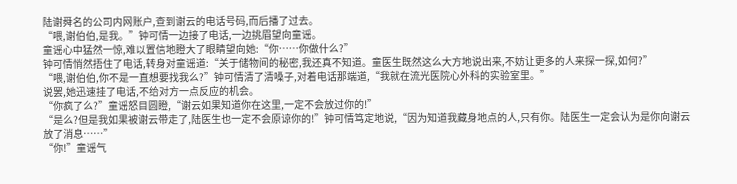陆谢舜名的公司内网账户,查到谢云的电话号码,而后播了过去。
“喂,谢伯伯,是我。”钟可情一边接了电话,一边挑眉望向童谣。
童谣心中猛然一惊,难以置信地瞪大了眼睛望向她:“你……你做什么?”
钟可情悄然捂住了电话,转身对童谣道:“关于储物间的秘密,我还真不知道。童医生既然这么大方地说出来,不妨让更多的人来探一探,如何?”
“喂,谢伯伯,你不是一直想要找我么?”钟可情清了清嗓子,对着电话那端道,“我就在流光医院心外科的实验室里。”
说罢,她迅速挂了电话,不给对方一点反应的机会。
“你疯了么?”童谣怒目圆瞪,“谢云如果知道你在这里,一定不会放过你的!”
“是么?但是我如果被谢云带走了,陆医生也一定不会原谅你的!”钟可情笃定地说,“因为知道我藏身地点的人,只有你。陆医生一定会认为是你向谢云放了消息……”
“你!”童谣气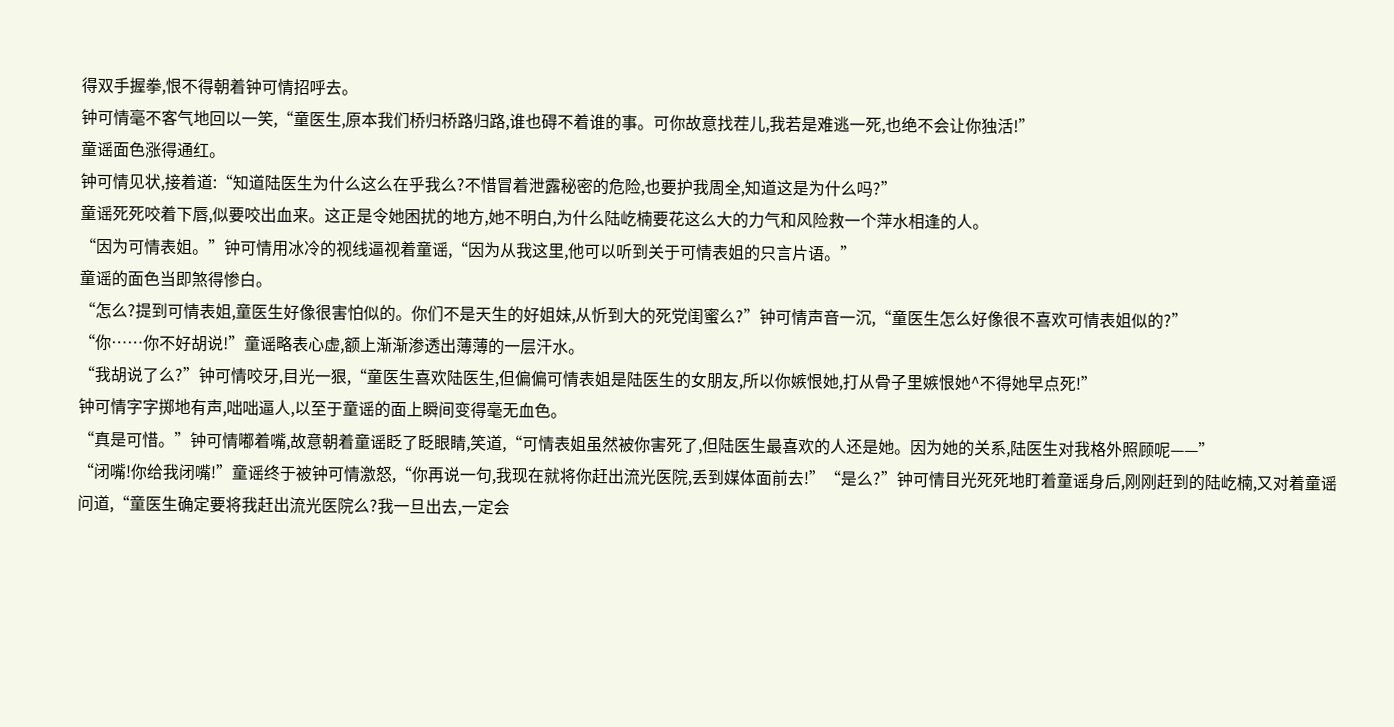得双手握拳,恨不得朝着钟可情招呼去。
钟可情毫不客气地回以一笑,“童医生,原本我们桥归桥路归路,谁也碍不着谁的事。可你故意找茬儿,我若是难逃一死,也绝不会让你独活!”
童谣面色涨得通红。
钟可情见状,接着道:“知道陆医生为什么这么在乎我么?不惜冒着泄露秘密的危险,也要护我周全,知道这是为什么吗?”
童谣死死咬着下唇,似要咬出血来。这正是令她困扰的地方,她不明白,为什么陆屹楠要花这么大的力气和风险救一个萍水相逢的人。
“因为可情表姐。”钟可情用冰冷的视线逼视着童谣,“因为从我这里,他可以听到关于可情表姐的只言片语。”
童谣的面色当即煞得惨白。
“怎么?提到可情表姐,童医生好像很害怕似的。你们不是天生的好姐妹,从忻到大的死党闺蜜么?”钟可情声音一沉,“童医生怎么好像很不喜欢可情表姐似的?”
“你……你不好胡说!”童谣略表心虚,额上渐渐渗透出薄薄的一层汗水。
“我胡说了么?”钟可情咬牙,目光一狠,“童医生喜欢陆医生,但偏偏可情表姐是陆医生的女朋友,所以你嫉恨她,打从骨子里嫉恨她^不得她早点死!”
钟可情字字掷地有声,咄咄逼人,以至于童谣的面上瞬间变得毫无血色。
“真是可惜。”钟可情嘟着嘴,故意朝着童谣眨了眨眼睛,笑道,“可情表姐虽然被你害死了,但陆医生最喜欢的人还是她。因为她的关系,陆医生对我格外照顾呢——”
“闭嘴!你给我闭嘴!”童谣终于被钟可情激怒,“你再说一句,我现在就将你赶出流光医院,丢到媒体面前去!”“是么?”钟可情目光死死地盯着童谣身后,刚刚赶到的陆屹楠,又对着童谣问道,“童医生确定要将我赶出流光医院么?我一旦出去,一定会